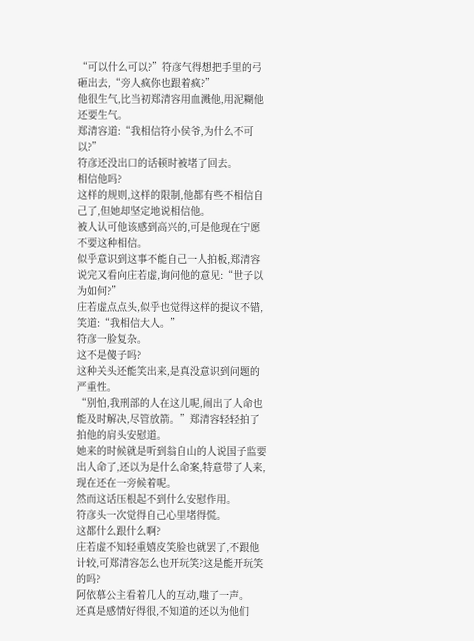“可以什么可以?”符彦气得想把手里的弓砸出去,“旁人疯你也跟着疯?”
他很生气,比当初郑清容用血溅他,用泥糊他还要生气。
郑清容道:“我相信符小侯爷,为什么不可以?”
符彦还没出口的话顿时被堵了回去。
相信他吗?
这样的规则,这样的限制,他都有些不相信自己了,但她却坚定地说相信他。
被人认可他该感到高兴的,可是他现在宁愿不要这种相信。
似乎意识到这事不能自己一人拍板,郑清容说完又看向庄若虚,询问他的意见:“世子以为如何?”
庄若虚点点头,似乎也觉得这样的提议不错,笑道:“我相信大人。”
符彦一脸复杂。
这不是傻子吗?
这种关头还能笑出来,是真没意识到问题的严重性。
“别怕,我刑部的人在这儿呢,闹出了人命也能及时解决,尽管放箭。”郑清容轻轻拍了拍他的肩头安慰道。
她来的时候就是听到翁自山的人说国子监要出人命了,还以为是什么命案,特意带了人来,现在还在一旁候着呢。
然而这话压根起不到什么安慰作用。
符彦头一次觉得自己心里堵得慌。
这都什么跟什么啊?
庄若虚不知轻重嬉皮笑脸也就罢了,不跟他计较,可郑清容怎么也开玩笑?这是能开玩笑的吗?
阿依慕公主看着几人的互动,嗤了一声。
还真是感情好得很,不知道的还以为他们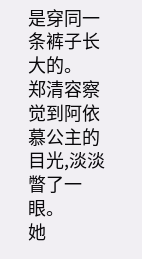是穿同一条裤子长大的。
郑清容察觉到阿依慕公主的目光,淡淡瞥了一眼。
她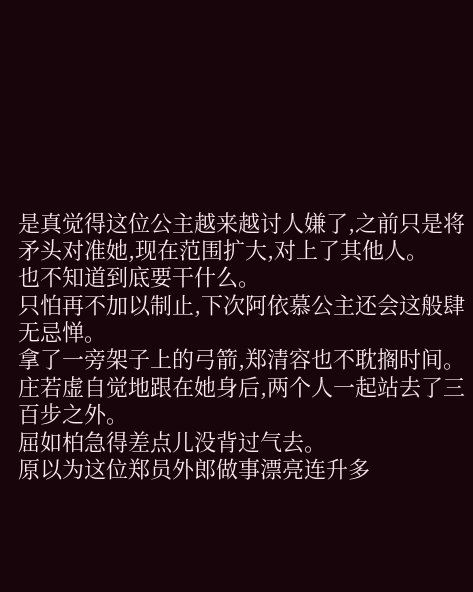是真觉得这位公主越来越讨人嫌了,之前只是将矛头对准她,现在范围扩大,对上了其他人。
也不知道到底要干什么。
只怕再不加以制止,下次阿依慕公主还会这般肆无忌惮。
拿了一旁架子上的弓箭,郑清容也不耽搁时间。
庄若虚自觉地跟在她身后,两个人一起站去了三百步之外。
屈如柏急得差点儿没背过气去。
原以为这位郑员外郎做事漂亮连升多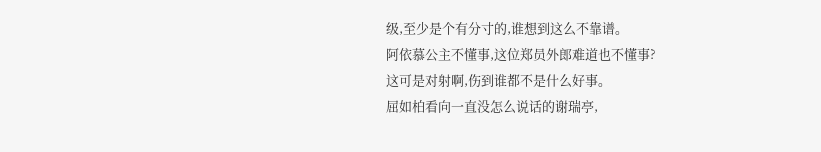级,至少是个有分寸的,谁想到这么不靠谱。
阿依慕公主不懂事,这位郑员外郎难道也不懂事?
这可是对射啊,伤到谁都不是什么好事。
屈如柏看向一直没怎么说话的谢瑞亭,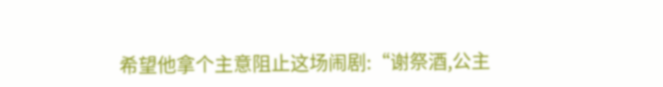希望他拿个主意阻止这场闹剧:“谢祭酒,公主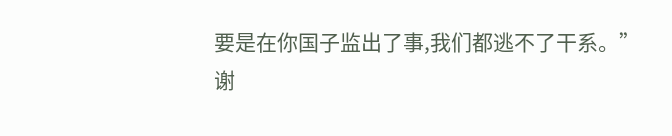要是在你国子监出了事,我们都逃不了干系。”
谢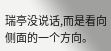瑞亭没说话,而是看向侧面的一个方向。